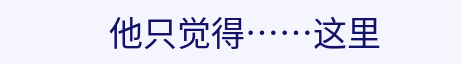他只觉得……这里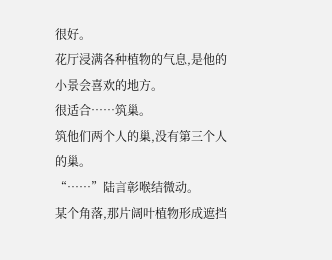很好。
花厅浸满各种植物的气息,是他的小景会喜欢的地方。
很适合……筑巢。
筑他们两个人的巢,没有第三个人的巢。
“……”陆言彰喉结微动。
某个角落,那片阔叶植物形成遮挡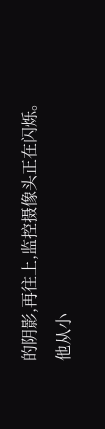的阴影,再往上,监控摄像头正在闪烁。
他从小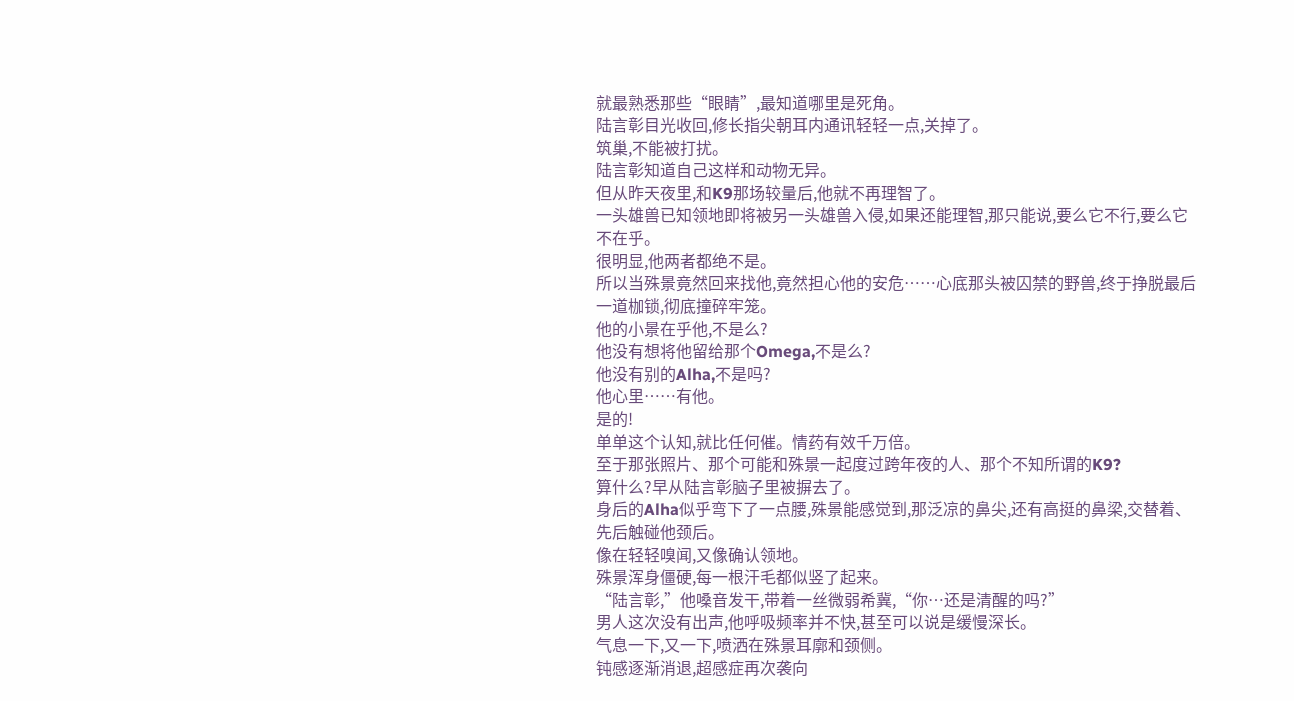就最熟悉那些“眼睛”,最知道哪里是死角。
陆言彰目光收回,修长指尖朝耳内通讯轻轻一点,关掉了。
筑巢,不能被打扰。
陆言彰知道自己这样和动物无异。
但从昨天夜里,和K9那场较量后,他就不再理智了。
一头雄兽已知领地即将被另一头雄兽入侵,如果还能理智,那只能说,要么它不行,要么它不在乎。
很明显,他两者都绝不是。
所以当殊景竟然回来找他,竟然担心他的安危……心底那头被囚禁的野兽,终于挣脱最后一道枷锁,彻底撞碎牢笼。
他的小景在乎他,不是么?
他没有想将他留给那个Omega,不是么?
他没有别的Alha,不是吗?
他心里……有他。
是的!
单单这个认知,就比任何催。情药有效千万倍。
至于那张照片、那个可能和殊景一起度过跨年夜的人、那个不知所谓的K9?
算什么?早从陆言彰脑子里被摒去了。
身后的Alha似乎弯下了一点腰,殊景能感觉到,那泛凉的鼻尖,还有高挺的鼻梁,交替着、先后触碰他颈后。
像在轻轻嗅闻,又像确认领地。
殊景浑身僵硬,每一根汗毛都似竖了起来。
“陆言彰,”他嗓音发干,带着一丝微弱希冀,“你…还是清醒的吗?”
男人这次没有出声,他呼吸频率并不快,甚至可以说是缓慢深长。
气息一下,又一下,喷洒在殊景耳廓和颈侧。
钝感逐渐消退,超感症再次袭向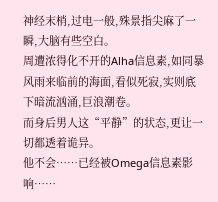神经末梢,过电一般,殊景指尖麻了一瞬,大脑有些空白。
周遭浓得化不开的Alha信息素,如同暴风雨来临前的海面,看似死寂,实则底下暗流汹涌,巨浪潮卷。
而身后男人这“平静”的状态,更让一切都透着诡异。
他不会……已经被Omega信息素影响……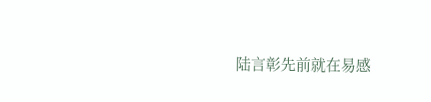陆言彰先前就在易感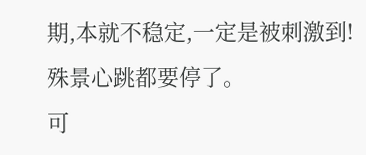期,本就不稳定,一定是被刺激到!
殊景心跳都要停了。
可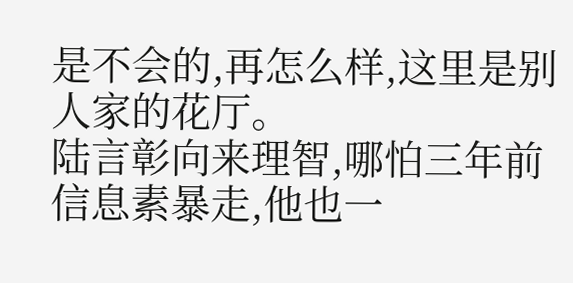是不会的,再怎么样,这里是别人家的花厅。
陆言彰向来理智,哪怕三年前信息素暴走,他也一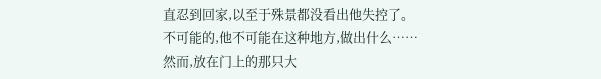直忍到回家,以至于殊景都没看出他失控了。
不可能的,他不可能在这种地方,做出什么……
然而,放在门上的那只大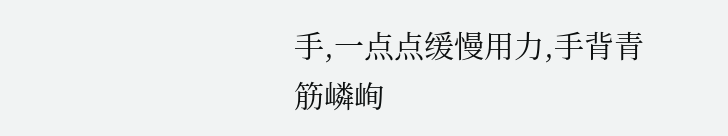手,一点点缓慢用力,手背青筋嶙峋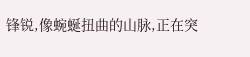锋锐,像蜿蜒扭曲的山脉,正在突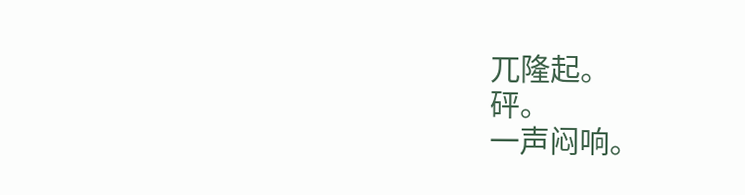兀隆起。
砰。
一声闷响。